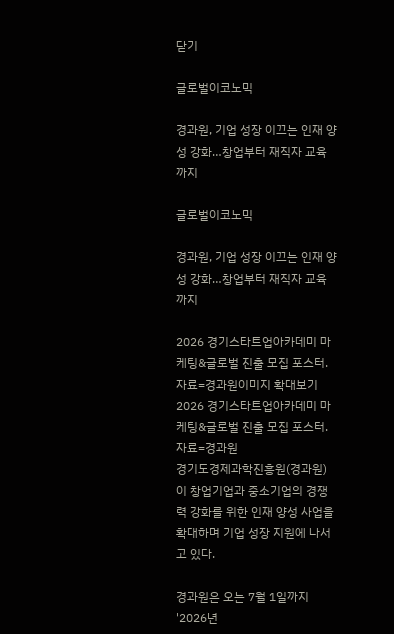닫기

글로벌이코노믹

경과원, 기업 성장 이끄는 인재 양성 강화…창업부터 재직자 교육까지

글로벌이코노믹

경과원, 기업 성장 이끄는 인재 양성 강화…창업부터 재직자 교육까지

2026 경기스타트업아카데미 마케팅&글로벌 진출 모집 포스터. 자료=경과원이미지 확대보기
2026 경기스타트업아카데미 마케팅&글로벌 진출 모집 포스터. 자료=경과원
경기도경제과학진흥원(경과원)이 창업기업과 중소기업의 경쟁력 강화를 위한 인재 양성 사업을 확대하며 기업 성장 지원에 나서고 있다.

경과원은 오는 7월 1일까지 '2026년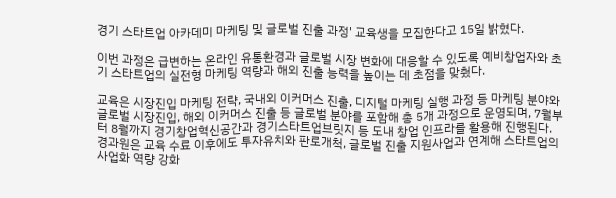경기 스타트업 아카데미 마케팅 및 글로벌 진출 과정' 교육생을 모집한다고 15일 밝혔다.

이번 과정은 급변하는 온라인 유통환경과 글로벌 시장 변화에 대응할 수 있도록 예비창업자와 초기 스타트업의 실전형 마케팅 역량과 해외 진출 능력을 높이는 데 초점을 맞췄다.

교육은 시장진입 마케팅 전략, 국내외 이커머스 진출, 디지털 마케팅 실행 과정 등 마케팅 분야와 글로벌 시장진입, 해외 이커머스 진출 등 글로벌 분야를 포함해 총 5개 과정으로 운영되며, 7월부터 8월까지 경기창업혁신공간과 경기스타트업브릿지 등 도내 창업 인프라를 활용해 진행된다.
경과원은 교육 수료 이후에도 투자유치와 판로개척, 글로벌 진출 지원사업과 연계해 스타트업의 사업화 역량 강화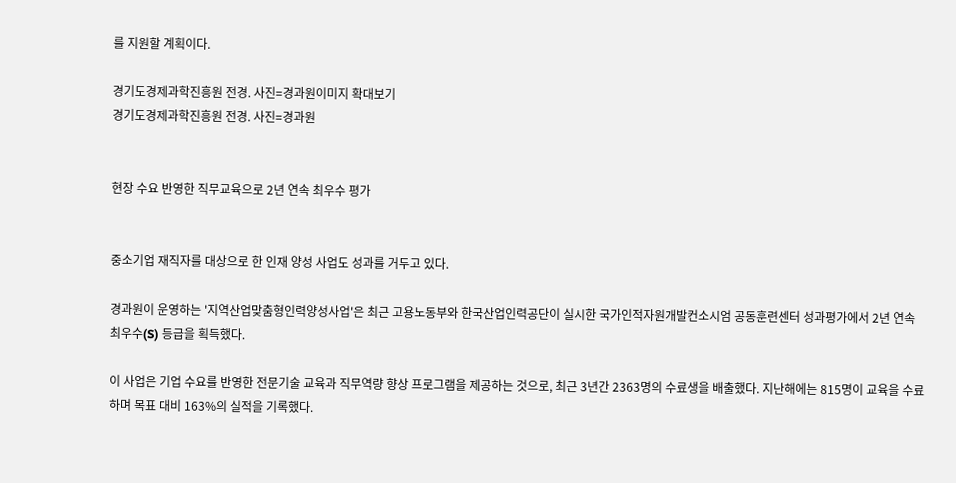를 지원할 계획이다.

경기도경제과학진흥원 전경. 사진=경과원이미지 확대보기
경기도경제과학진흥원 전경. 사진=경과원


현장 수요 반영한 직무교육으로 2년 연속 최우수 평가


중소기업 재직자를 대상으로 한 인재 양성 사업도 성과를 거두고 있다.

경과원이 운영하는 '지역산업맞춤형인력양성사업'은 최근 고용노동부와 한국산업인력공단이 실시한 국가인적자원개발컨소시엄 공동훈련센터 성과평가에서 2년 연속 최우수(S) 등급을 획득했다.

이 사업은 기업 수요를 반영한 전문기술 교육과 직무역량 향상 프로그램을 제공하는 것으로, 최근 3년간 2363명의 수료생을 배출했다. 지난해에는 815명이 교육을 수료하며 목표 대비 163%의 실적을 기록했다.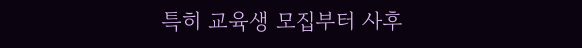특히 교육생 모집부터 사후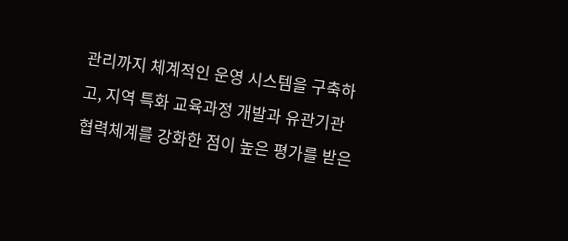관리까지 체계적인 운영 시스템을 구축하고, 지역 특화 교육과정 개발과 유관기관 협력체계를 강화한 점이 높은 평가를 받은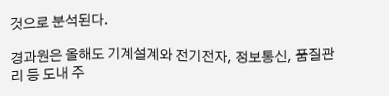것으로 분석된다.

경과원은 올해도 기계설계와 전기전자, 정보통신, 품질관리 등 도내 주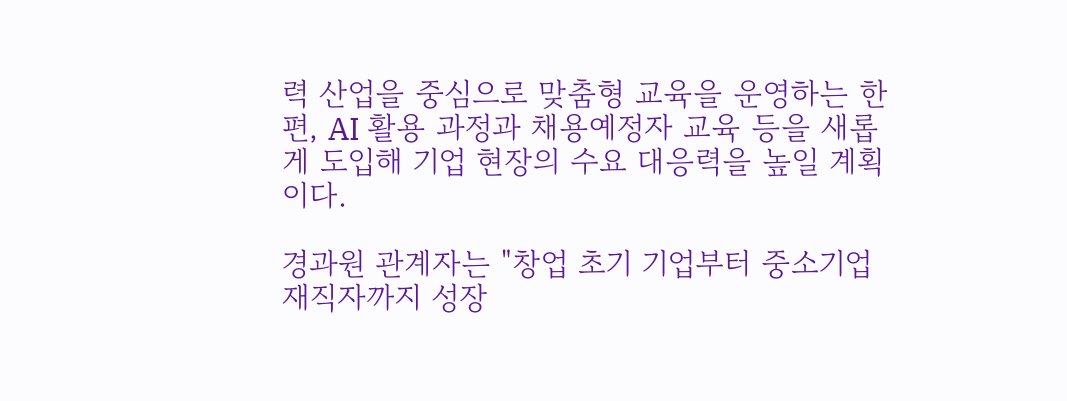력 산업을 중심으로 맞춤형 교육을 운영하는 한편, AI 활용 과정과 채용예정자 교육 등을 새롭게 도입해 기업 현장의 수요 대응력을 높일 계획이다.

경과원 관계자는 "창업 초기 기업부터 중소기업 재직자까지 성장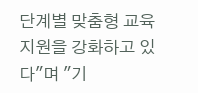단계별 맞춤형 교육 지원을 강화하고 있다"며 "기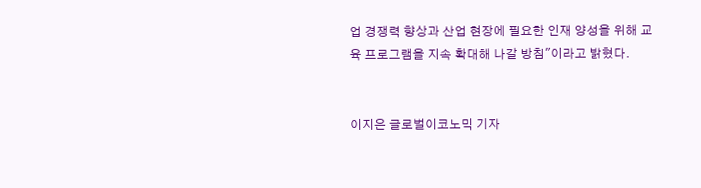업 경쟁력 향상과 산업 현장에 필요한 인재 양성을 위해 교육 프로그램을 지속 확대해 나갈 방침"이라고 밝혔다.


이지은 글로벌이코노믹 기자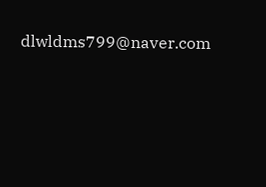dlwldms799@naver.com